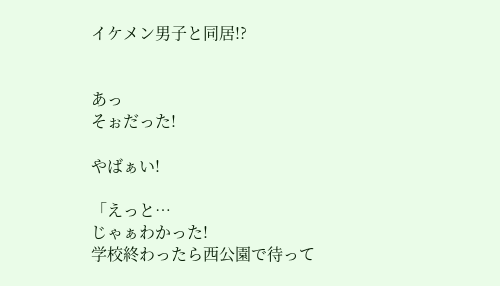イケメン男子と同居!?


あっ
そぉだった!

やばぁい!

「えっと…
じゃぁわかった!
学校終わったら西公園で待って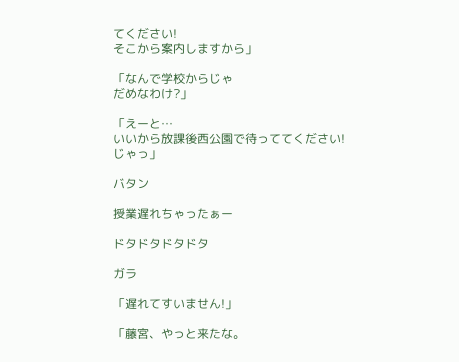てください!
そこから案内しますから」

「なんで学校からじゃ
だめなわけ?」

「えーと…
いいから放課後西公園で待っててください!
じゃっ」

バタン

授業遅れちゃったぁー

ドタドタドタドタ

ガラ

「遅れてすいません!」

「藤宮、やっと来たな。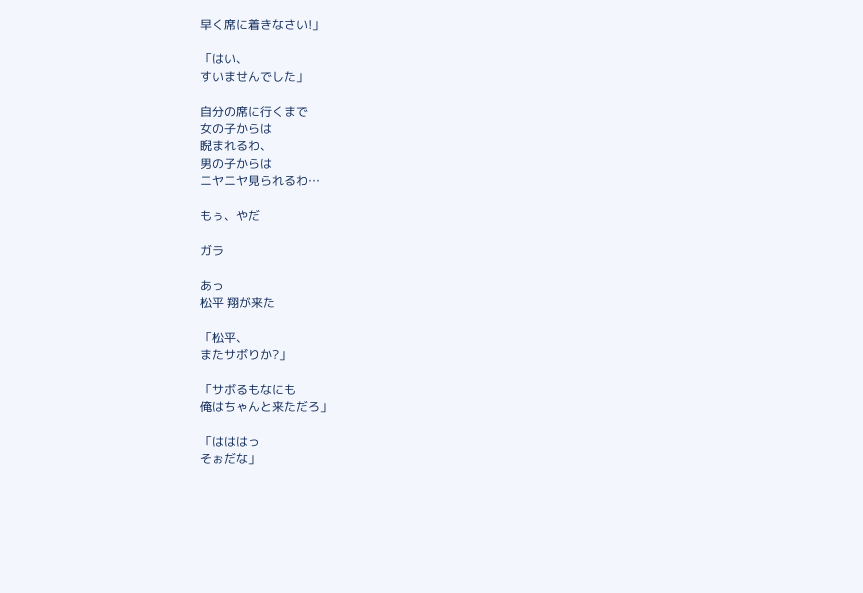早く席に着きなさい!」

「はい、
すいませんでした」

自分の席に行くまで
女の子からは
睨まれるわ、
男の子からは
ニヤニヤ見られるわ…

もぅ、やだ

ガラ

あっ
松平 翔が来た

「松平、
またサボりか?」

「サボるもなにも
俺はちゃんと来ただろ」

「はははっ
そぉだな」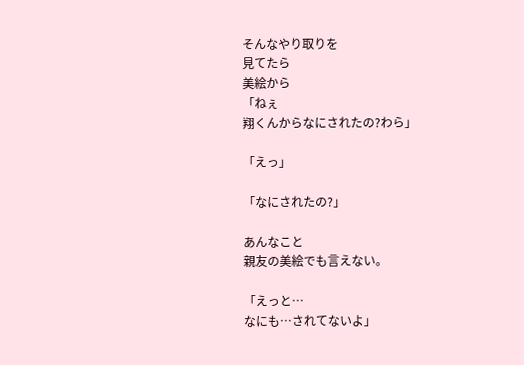そんなやり取りを
見てたら
美絵から
「ねぇ
翔くんからなにされたの?わら」

「えっ」

「なにされたの?」

あんなこと
親友の美絵でも言えない。

「えっと…
なにも…されてないよ」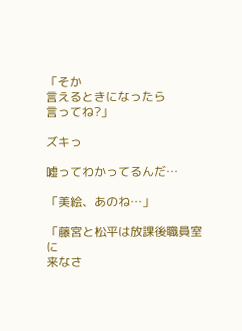「そか
言えるときになったら
言ってね?」

ズキっ

嘘ってわかってるんだ…

「美絵、あのね…」

「藤宮と松平は放課後職員室に
来なさ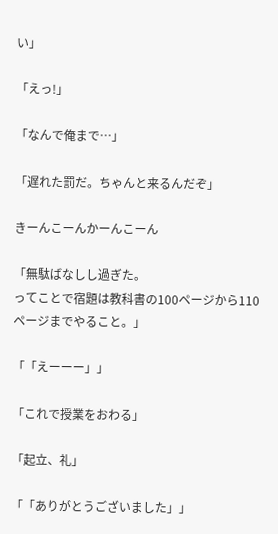い」

「えっ!」

「なんで俺まで…」

「遅れた罰だ。ちゃんと来るんだぞ」

きーんこーんかーんこーん

「無駄ばなしし過ぎた。
ってことで宿題は教科書の100ページから110ページまでやること。」

「「えーーー」」

「これで授業をおわる」

「起立、礼」

「「ありがとうございました」」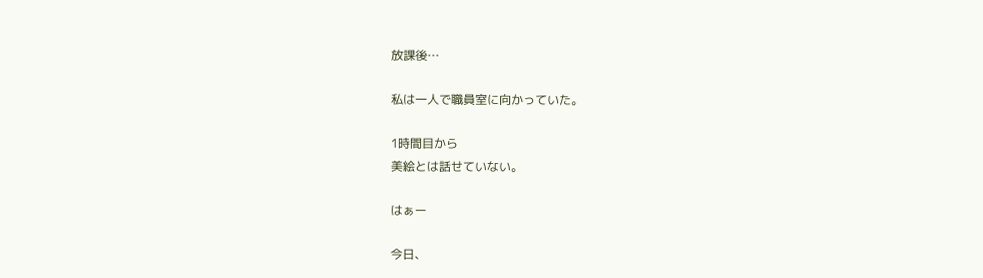放課後…

私は一人で職員室に向かっていた。

1時間目から
美絵とは話せていない。

はぁー

今日、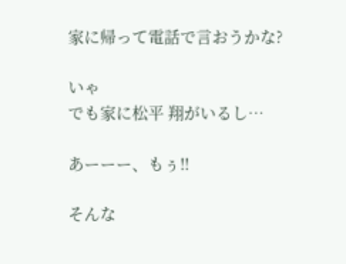家に帰って電話で言おうかな?

いゃ
でも家に松平 翔がいるし…

あーーー、もぅ‼

そんな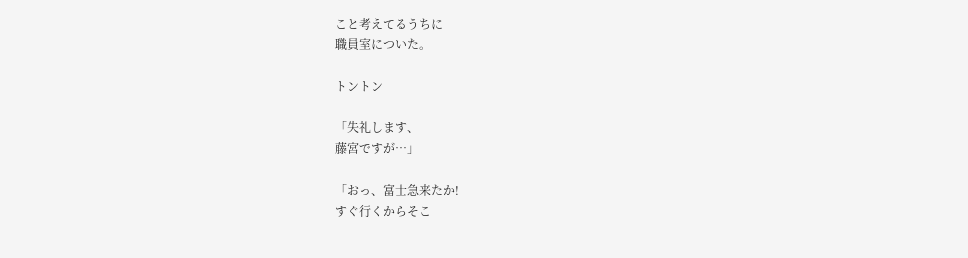こと考えてるうちに
職員室についた。

トントン

「失礼します、
藤宮ですが…」

「おっ、富士急来たか!
すぐ行くからそこ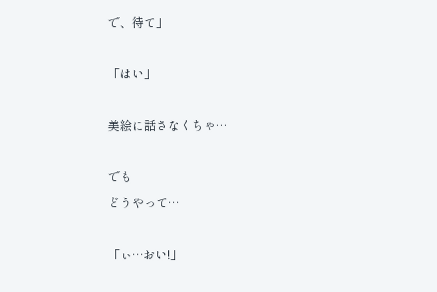で、待て」

「はい」

美絵に話さなくちゃ…

でも
どうやって…

「ぃ…おい!」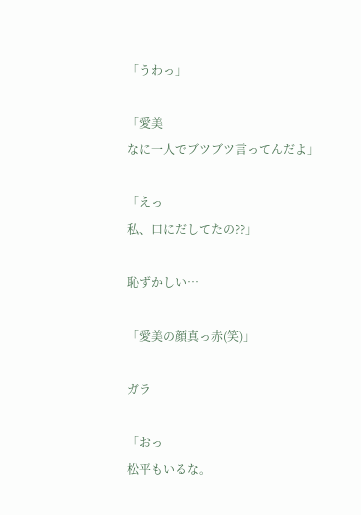「うわっ」

「愛美
なに一人でブツブツ言ってんだよ」

「えっ
私、口にだしてたの??」

恥ずかしい…

「愛美の顔真っ赤(笑)」

ガラ

「おっ
松平もいるな。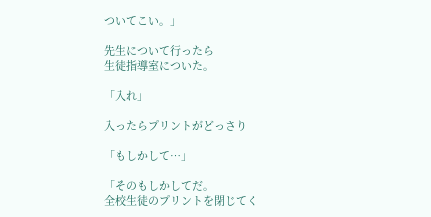ついてこい。」

先生について行ったら
生徒指導室についた。

「入れ」

入ったらプリントがどっさり

「もしかして…」

「そのもしかしてだ。
全校生徒のプリントを閉じてく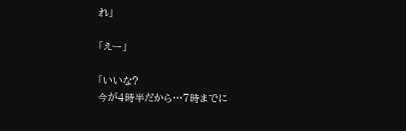れ」

「えー」

「いいな?
今が4時半だから…7時までに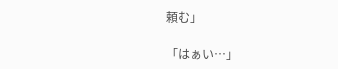頼む」

「はぁい…」